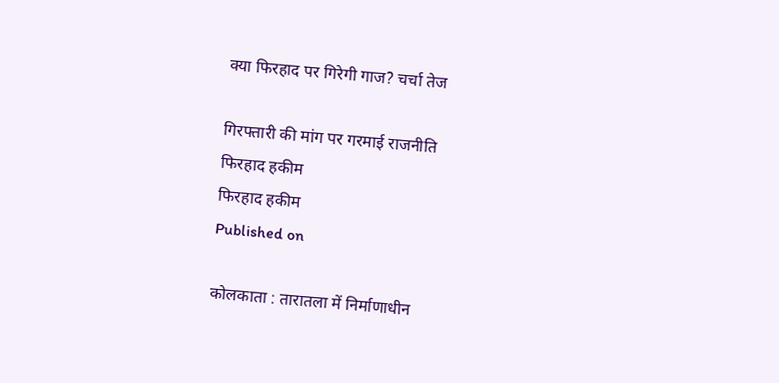क्या फिरहाद पर गिरेगी गाज? चर्चा तेज

गिरफ्तारी की मांग पर गरमाई राजनीति
फिरहाद हकीम
फिरहाद हकीम
Published on

कोलकाता : तारातला में निर्माणाधीन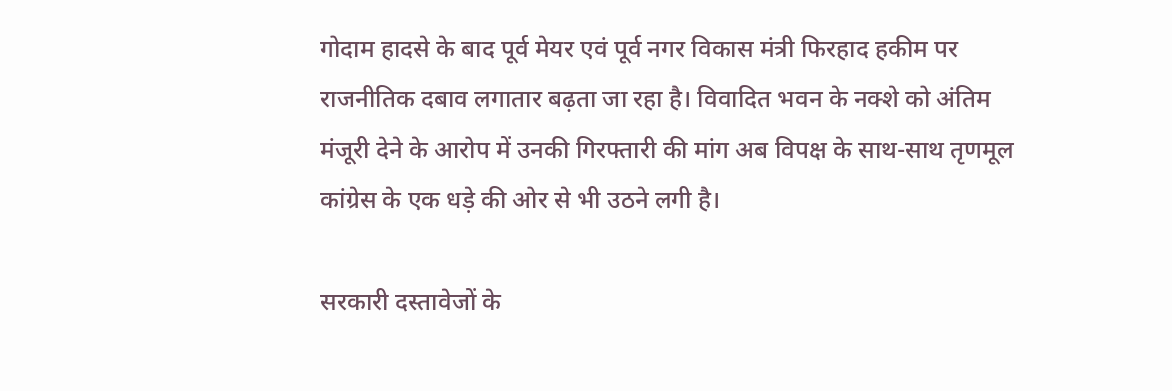गोदाम हादसे के बाद पूर्व मेयर एवं पूर्व नगर विकास मंत्री फिरहाद हकीम पर राजनीतिक दबाव लगातार बढ़ता जा रहा है। विवादित भवन के नक्शे को अंतिम मंजूरी देने के आरोप में उनकी गिरफ्तारी की मांग अब विपक्ष के साथ-साथ तृणमूल कांग्रेस के एक धड़े की ओर से भी उठने लगी है।

सरकारी दस्तावेजों के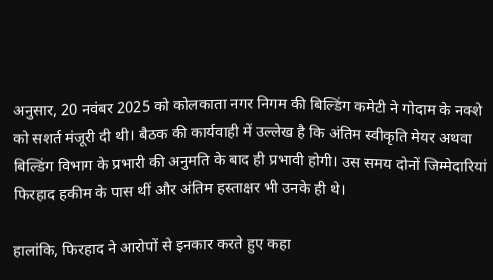अनुसार, 20 नवंबर 2025 को कोलकाता नगर निगम की बिल्डिंग कमेटी ने गोदाम के नक्शे को सशर्त मंजूरी दी थी। बैठक की कार्यवाही में उल्लेख है कि अंतिम स्वीकृति मेयर अथवा बिल्डिंग विभाग के प्रभारी की अनुमति के बाद ही प्रभावी होगी। उस समय दोनों जिम्मेदारियां फिरहाद हकीम के पास थीं और अंतिम हस्ताक्षर भी उनके ही थे।

हालांकि, फिरहाद ने आरोपों से इनकार करते हुए कहा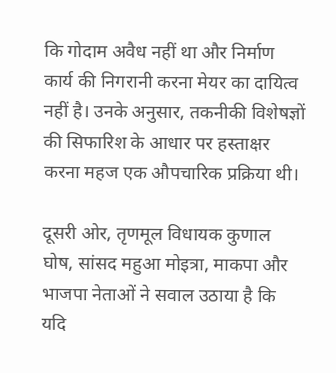कि गोदाम अवैध नहीं था और निर्माण कार्य की निगरानी करना मेयर का दायित्व नहीं है। उनके अनुसार, तकनीकी विशेषज्ञों की सिफारिश के आधार पर हस्ताक्षर करना महज एक औपचारिक प्रक्रिया थी।

दूसरी ओर, तृणमूल विधायक कुणाल घोष, सांसद महुआ मोइत्रा, माकपा और भाजपा नेताओं ने सवाल उठाया है कि यदि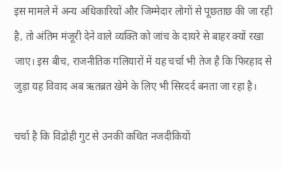इस मामले में अन्य अधिकारियों और जिम्मेदार लोगों से पूछताछ की जा रही है, तो अंतिम मंजूरी देने वाले व्यक्ति को जांच के दायरे से बाहर क्यों रखा जाए। इस बीच, राजनीतिक गलियारों में यह चर्चा भी तेज है कि फिरहाद से जुड़ा यह विवाद अब ऋतब्रत खेमे के लिए भी सिरदर्द बनता जा रहा है।

चर्चा है कि विद्रोही गुट से उनकी कथित नजदीकियों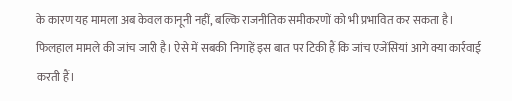के कारण यह मामला अब केवल कानूनी नहीं, बल्कि राजनीतिक समीकरणों को भी प्रभावित कर सकता है। फिलहाल मामले की जांच जारी है। ऐसे में सबकी निगाहें इस बात पर टिकी हैं कि जांच एजेंसियां आगे क्या कार्रवाई करती हैं।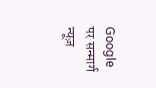Google पर सन्मार्ग न्यूज़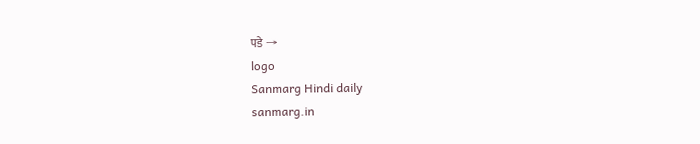पडे →
logo
Sanmarg Hindi daily
sanmarg.in